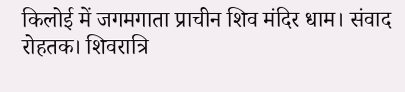किलोई में जगमगाता प्राचीन शिव मंदिर धाम। संवाद
रोहतक। शिवरात्रि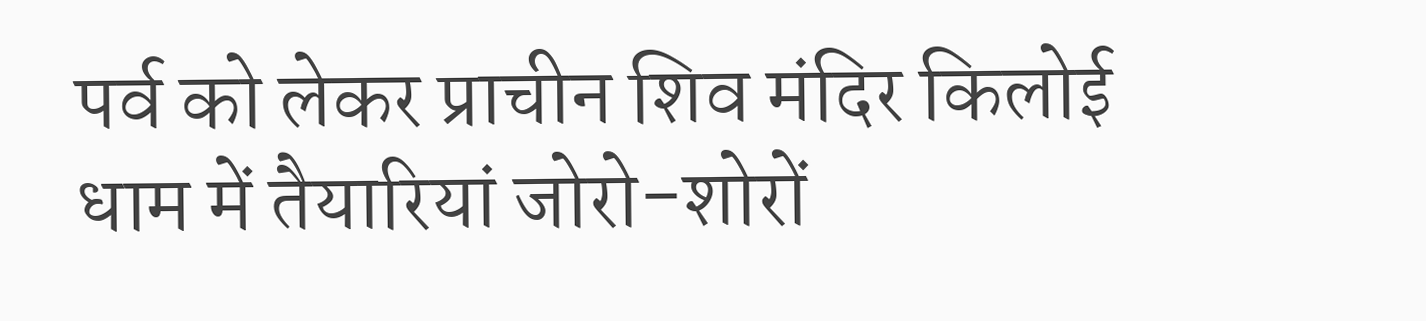पर्व को लेकर प्राचीन शिव मंदिर किलोई धाम में तैयारियां जोरो-शोरों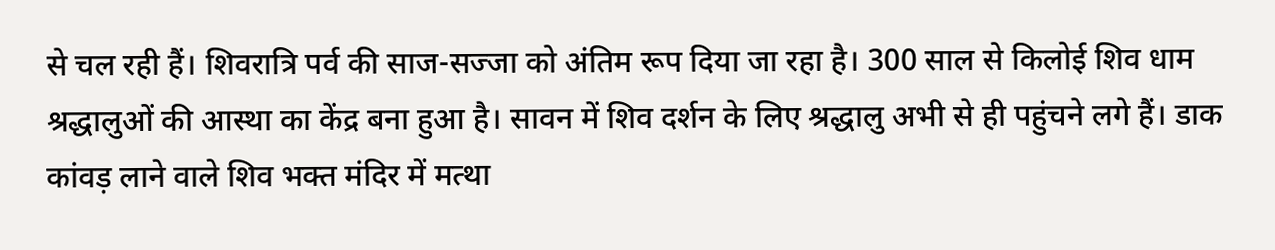से चल रही हैं। शिवरात्रि पर्व की साज-सज्जा को अंतिम रूप दिया जा रहा है। 300 साल से किलोई शिव धाम श्रद्धालुओं की आस्था का केंद्र बना हुआ है। सावन में शिव दर्शन के लिए श्रद्धालु अभी से ही पहुंचने लगे हैं। डाक कांवड़ लाने वाले शिव भक्त मंदिर में मत्था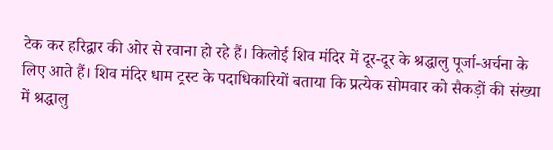टेक कर हरिद्वार की ओर से रवाना हो रहे हैं। किलोई शिव मंदिर में दूर-दूर के श्रद्धालु पूर्जा-अर्चना के लिए आते हैं। शिव मंदिर धाम ट्रस्ट के पदाधिकारियों बताया कि प्रत्येक सोमवार को सैकड़ों की संख्या में श्रद्धालु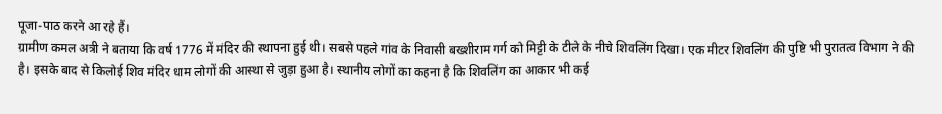पूजा-पाठ करने आ रहे हैं।
ग्रामीण कमल अत्री ने बताया कि वर्ष 1776 में मंदिर की स्थापना हुई थी। सबसे पहले गांव के निवासी बख्शीराम गर्ग को मिट्टी के टीले के नीचे शिवलिंग दिखा। एक मीटर शिवलिंग की पुष्टि भी पुरातत्व विभाग ने की है। इसके बाद से किलोई शिव मंदिर धाम लोगों की आस्था से जुड़ा हुआ है। स्थानीय लोगों का कहना है कि शिवलिंग का आकार भी कई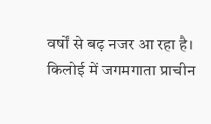वर्षों से बढ़ नजर आ रहा है।
किलोई में जगमगाता प्राचीन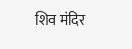शिव मंदिर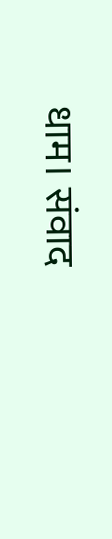धाम। संवाद